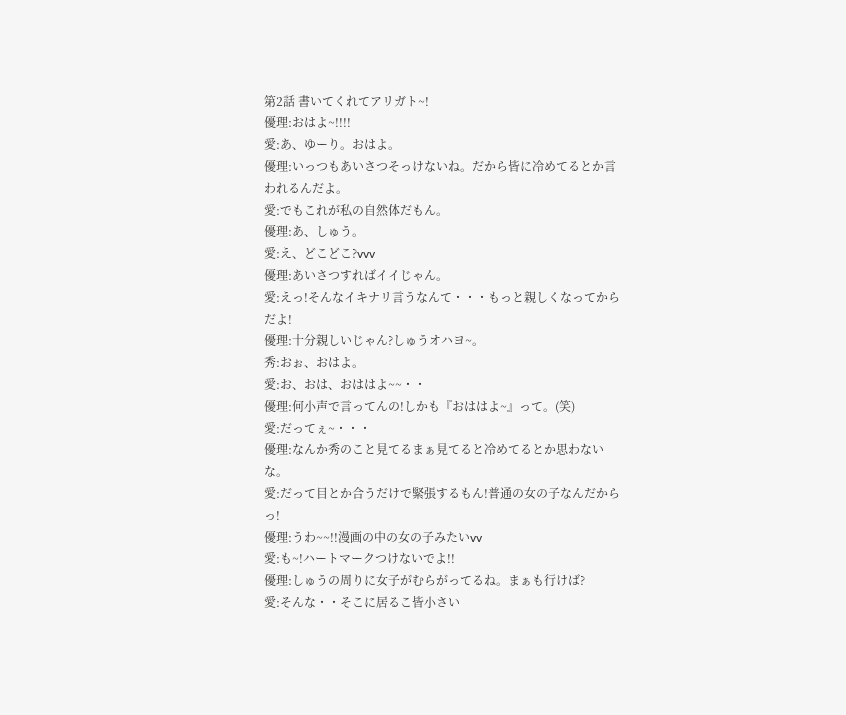第2話 書いてくれてアリガト~!
優理:おはよ~!!!!
愛:あ、ゆーり。おはよ。
優理:いっつもあいさつそっけないね。だから皆に冷めてるとか言われるんだよ。
愛:でもこれが私の自然体だもん。
優理:あ、しゅう。
愛:え、どこどこ?vvv
優理:あいさつすればイイじゃん。
愛:えっ!そんなイキナリ言うなんて・・・もっと親しくなってからだよ!
優理:十分親しいじゃん?しゅうオハヨ~。
秀:おぉ、おはよ。
愛:お、おは、おははよ~~・・
優理:何小声で言ってんの!しかも『おははよ~』って。(笑)
愛:だってぇ~・・・
優理:なんか秀のこと見てるまぁ見てると冷めてるとか思わないな。
愛:だって目とか合うだけで緊張するもん!普通の女の子なんだからっ!
優理:うわ~~!!漫画の中の女の子みたいvv
愛:も~!ハートマークつけないでよ!!
優理:しゅうの周りに女子がむらがってるね。まぁも行けば?
愛:そんな・・そこに居るこ皆小さい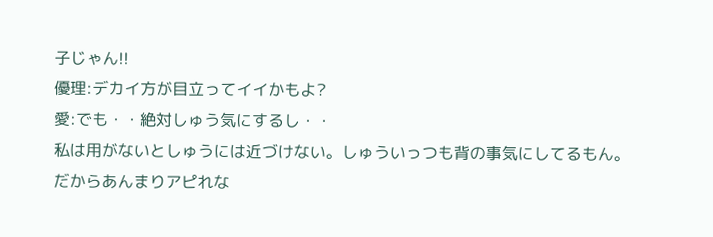子じゃん!!
優理:デカイ方が目立ってイイかもよ?
愛:でも・・絶対しゅう気にするし・・
私は用がないとしゅうには近づけない。しゅういっつも背の事気にしてるもん。
だからあんまりアピれな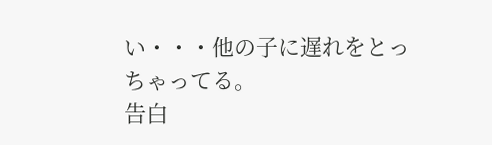い・・・他の子に遅れをとっちゃってる。
告白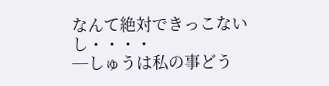なんて絶対できっこないし・・・・
─しゅうは私の事どう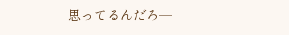思ってるんだろ─